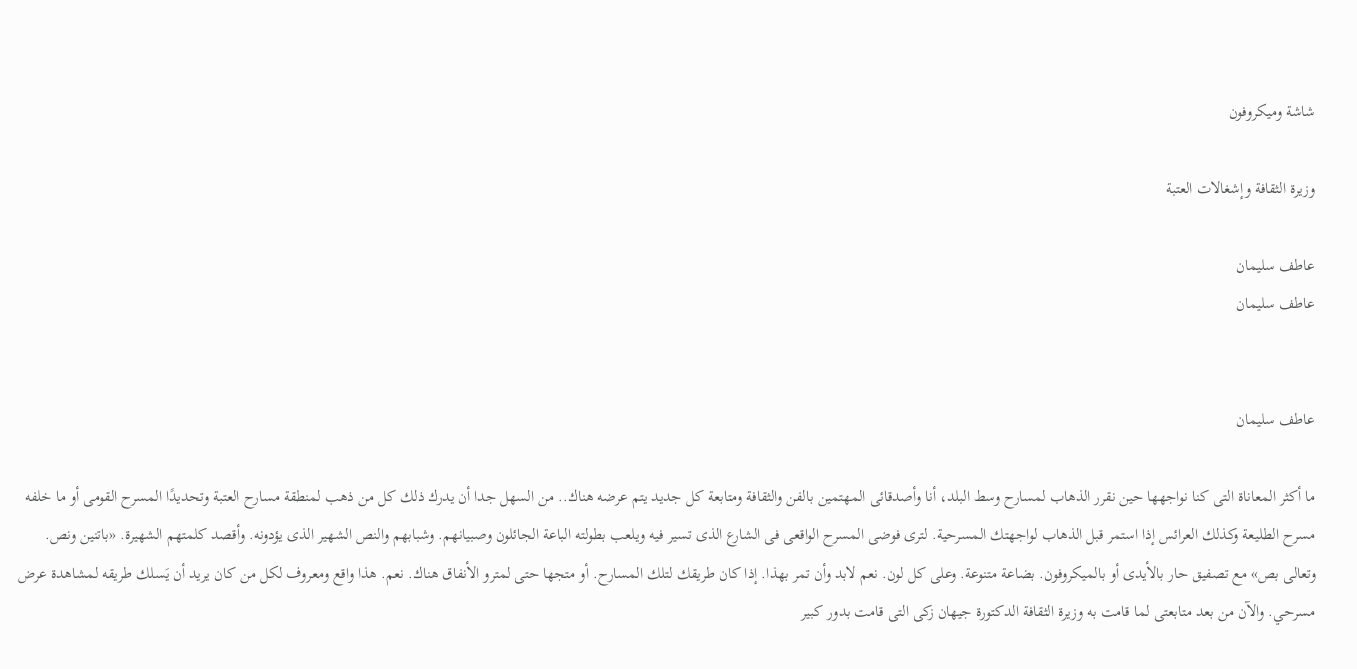شاشة وميكروفون

وزيرة الثقافة وإشغالات العتبة

عاطف سليمان
عاطف سليمان


عاطف سليمان

ما أكثر المعاناة التى كنا نواجهها حين نقرر الذهاب لمسارح وسط البلد، أنا وأصدقائى المهتمين بالفن والثقافة ومتابعة كل جديد يتم عرضه هناك.. من السهل جدا أن يدرك ذلك كل من ذهب لمنطقة مسارح العتبة وتحديدًا المسرح القومى أو ما خلفه مسرح الطليعة وكذلك العرائس إذا استمر قبل الذهاب لواجهتك المسرحية. لترى فوضى المسرح الواقعى فى الشارع الذى تسير فيه ويلعب بطولته الباعة الجائلون وصبيانهم. وشبابهم والنص الشهير الذى يؤدونه. وأقصد كلمتهم الشهيرة. «باتنين ونص. وتعالى بص» مع تصفيق حار بالأيدى أو بالميكروفون. بضاعة متنوعة. وعلى كل لون. نعم لابد وأن تمر بهذا. إذا كان طريقك لتلك المسارح. أو متجها حتى لمترو الأنفاق هناك. نعم. هذا واقع ومعروف لكل من كان يريد أن يَسلك طريقه لمشاهدة عرض مسرحي. والآن من بعد متابعتى لما قامت به وزيرة الثقافة الدكتورة جيهان زكى التى قامت بدور كبير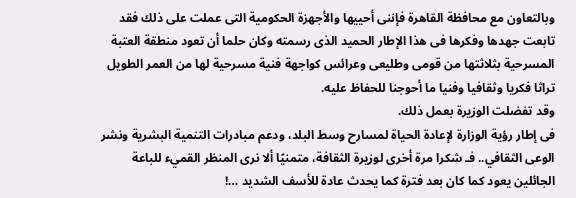وبالتعاون مع محافظة القاهرة فإننى أحييها والأجهزة الحكومية التى عملت على ذلك فقد تابعت جهدها وفكرها فى هذا الإطار الحميد الذى رسمته وكان حلما أن تعود منطقة العتبة المسرحية بثلاثتها من قومى وطليعى وعرائس كواجهة فنية مسرحية لها من العمر الطويل تراثا فكريا وثقافيا وفنيا ما أحوجنا للحفاظ عليه.
وقد تفضلت الوزيرة بعمل ذلك.
فى إطار رؤية الوزارة لإعادة الحياة لمسارح وسط البلد، ودعم مبادرات التنمية البشرية ونشر الوعى الثقافي.. فـ شكرا مرة أخرى لوزيرة الثقافة، متمنيًا ألا نرى المنظر القميء للباعة الجائلين يعود كما كان بعد فترة كما يحدث عادة للأسف الشديد …!